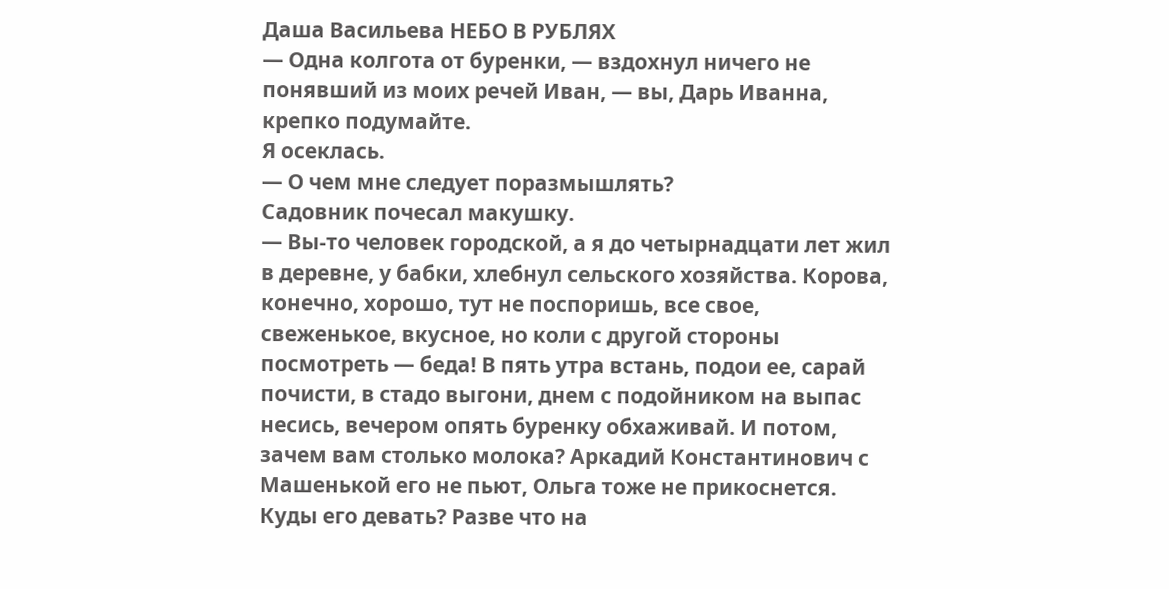Даша Васильева НЕБО В РУБЛЯХ
— Одна колгота от буренки, — вздохнул ничего не понявший из моих речей Иван, — вы, Дарь Иванна, крепко подумайте.
Я осеклась.
— О чем мне следует поразмышлять?
Садовник почесал макушку.
— Вы-то человек городской, а я до четырнадцати лет жил в деревне, у бабки, хлебнул сельского хозяйства. Корова, конечно, хорошо, тут не поспоришь, все свое, свеженькое, вкусное, но коли с другой стороны посмотреть — беда! В пять утра встань, подои ее, сарай почисти, в стадо выгони, днем с подойником на выпас несись, вечером опять буренку обхаживай. И потом, зачем вам столько молока? Аркадий Константинович с Машенькой его не пьют, Ольга тоже не прикоснется. Куды его девать? Разве что на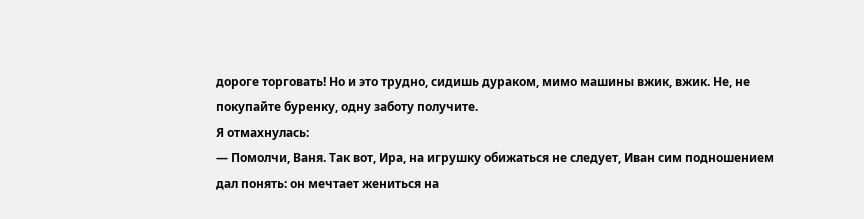дороге торговать! Но и это трудно, сидишь дураком, мимо машины вжик, вжик. Не, не покупайте буренку, одну заботу получите.
Я отмахнулась:
— Помолчи, Ваня. Так вот, Ира, на игрушку обижаться не следует, Иван сим подношением дал понять: он мечтает жениться на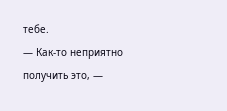тебе.
— Как-то неприятно получить это, —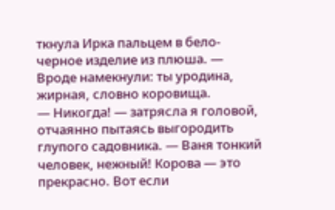ткнула Ирка пальцем в бело-черное изделие из плюша. — Вроде намекнули: ты уродина, жирная, словно коровища.
— Никогда! — затрясла я головой, отчаянно пытаясь выгородить глупого садовника. — Ваня тонкий человек, нежный! Корова — это прекрасно. Вот если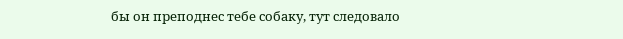бы он преподнес тебе собаку, тут следовало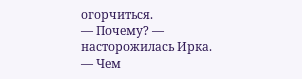огорчиться.
— Почему? — насторожилась Ирка. — Чем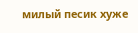милый песик хуже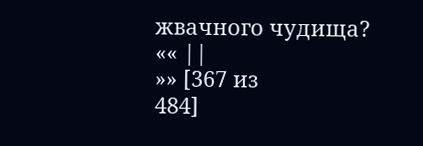жвачного чудища?
«« ||
»» [367 из
484]